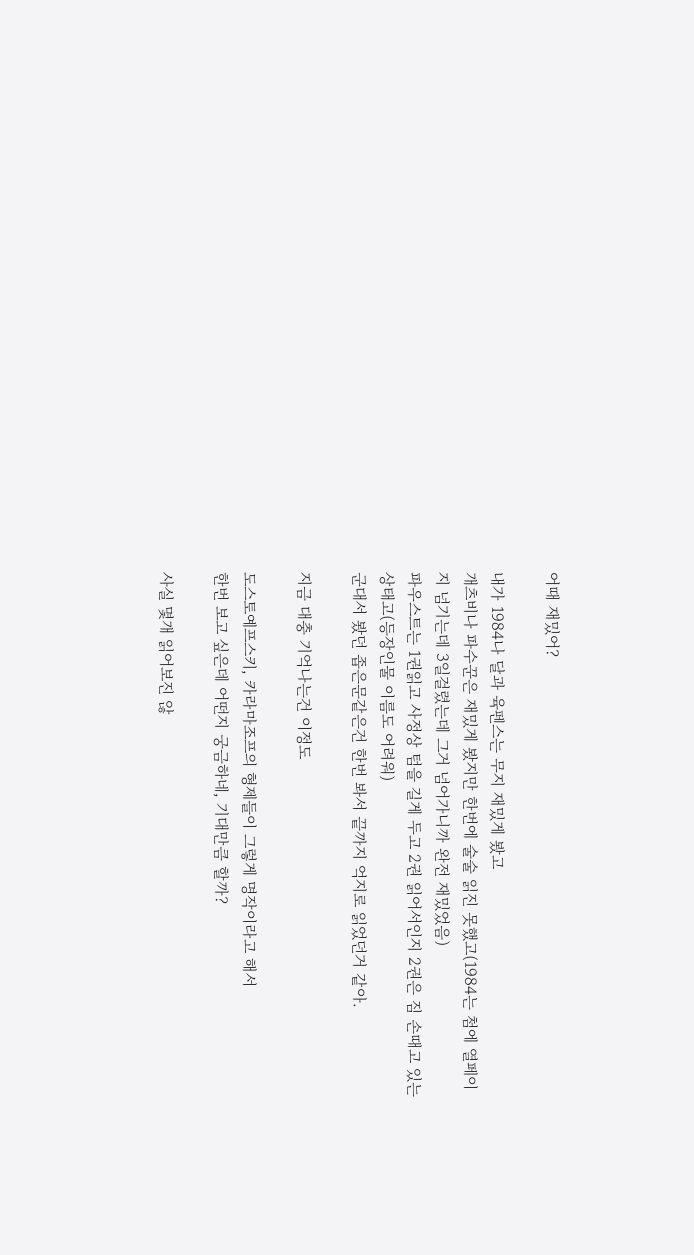어때 재밌어?

내가 1984나 달과 육펜스는 무지 재밌게 봤고
개츠비나 파수꾼은 재밌게 봤지만 한번에 술술 읽진 못했고(1984는 첨에 열페이지 넘기는데 3일걸렸는데 그거 넘어가니까 완전 재밌었음)
파우스트는 1권읽고 사정상 텀을 길게 두고 2권 읽어서인지 2권은 짐 손때고 있는 상태고(등장인물 이름도 어려워)
군대서 봤던 좁은문같은건 한번 봐서 끝까지 억지로 읽었던거 같아.

지금 대충 기억나는건 이정도

도스토예프스키, 카라마조프의 형제들이 그렇게 명작이라고 해서
한번 보고 싶은데 어떤지 궁금하네, 기대만큼 할까?

사실 몇개 읽어보진 않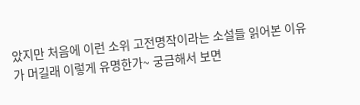았지만 처음에 이런 소위 고전명작이라는 소설들 읽어본 이유가 머길래 이렇게 유명한가~ 궁금해서 보면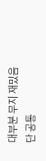대부분 무지 재밌음 단 공통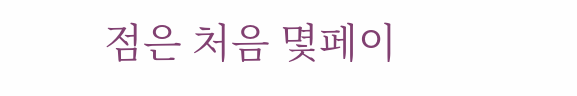점은 처음 몇페이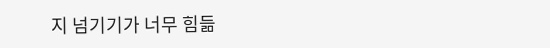지 넘기기가 너무 힘듦